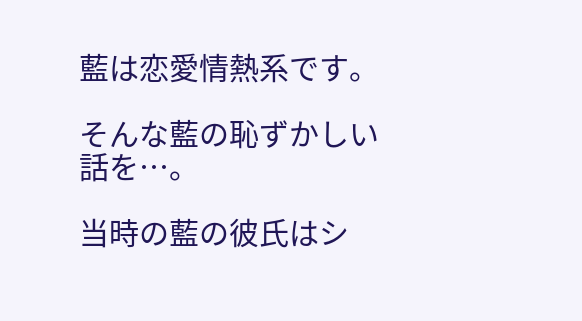藍は恋愛情熱系です。

そんな藍の恥ずかしい話を…。

当時の藍の彼氏はシ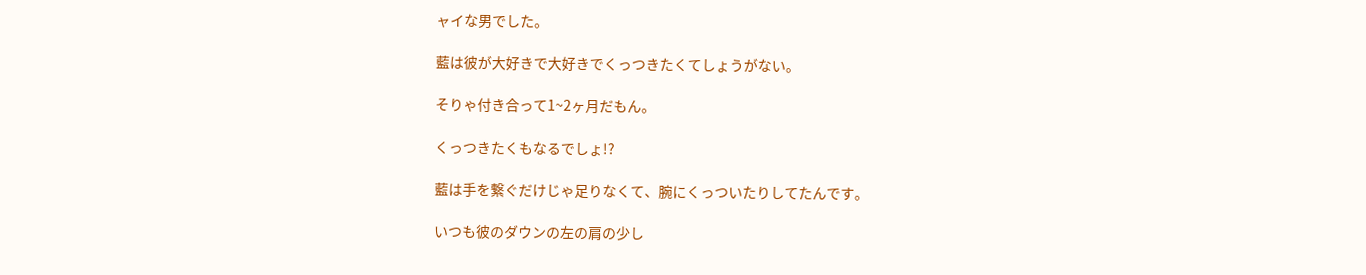ャイな男でした。

藍は彼が大好きで大好きでくっつきたくてしょうがない。

そりゃ付き合って1~2ヶ月だもん。

くっつきたくもなるでしょ!?

藍は手を繋ぐだけじゃ足りなくて、腕にくっついたりしてたんです。

いつも彼のダウンの左の肩の少し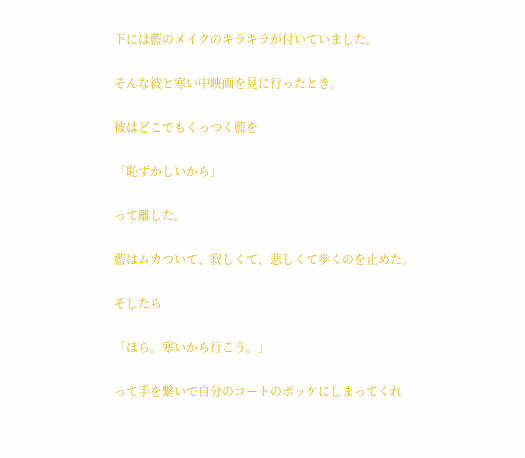下には藍のメイクのキラキラが付いていました。

そんな彼と寒い中映画を見に行ったとき。

彼はどこでもくっつく藍を

「恥ずかしいから」

って離した。

藍はムカついて、寂しくて、悲しくて歩くのを止めた。

そしたら

「ほら。寒いから行こう。」

って手を繋いで自分のコートのポッケにしまってくれ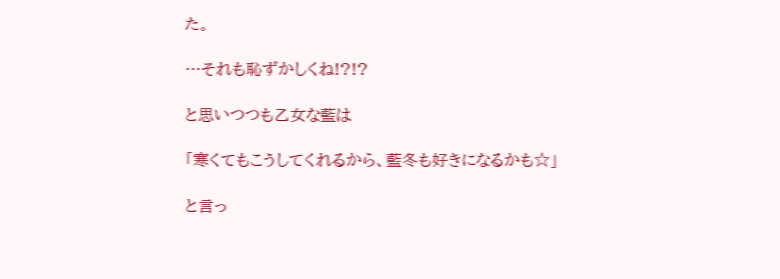た。

…それも恥ずかしくね!?!?

と思いつつも乙女な藍は

「寒くてもこうしてくれるから、藍冬も好きになるかも☆」

と言っ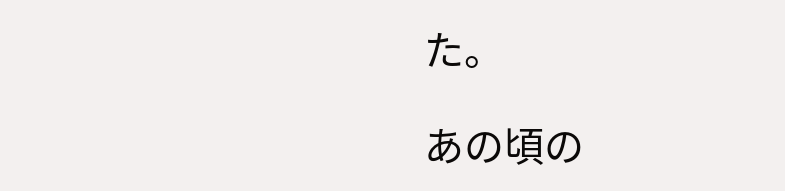た。

あの頃の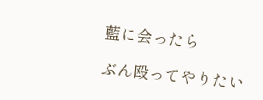藍に会ったら

ぶん殴ってやりたい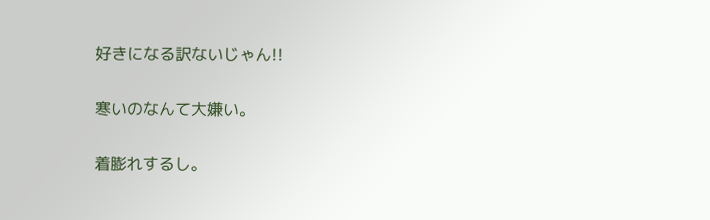好きになる訳ないじゃん!!

寒いのなんて大嫌い。

着膨れするし。